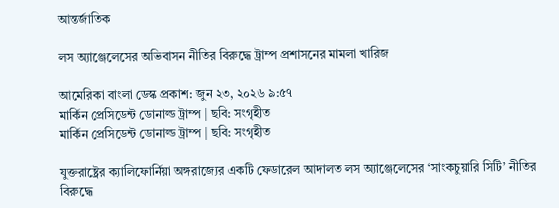আন্তর্জাতিক

লস অ্যাঞ্জেলেসের অভিবাসন নীতির বিরুদ্ধে ট্রাম্প প্রশাসনের মামলা খারিজ

আমেরিকা বাংলা ডেস্ক প্রকাশ: জুন ২৩, ২০২৬ ৯:৫৭
মার্কিন প্রেসিডেন্ট ডোনাল্ড ট্রাম্প | ছবি: সংগৃহীত
মার্কিন প্রেসিডেন্ট ডোনাল্ড ট্রাম্প | ছবি: সংগৃহীত

যুক্তরাষ্ট্রের ক্যালিফোর্নিয়া অঙ্গরাজ্যের একটি ফেডারেল আদালত লস অ্যাঞ্জেলেসের ‘সাংকচুয়ারি সিটি’ নীতির বিরুদ্ধে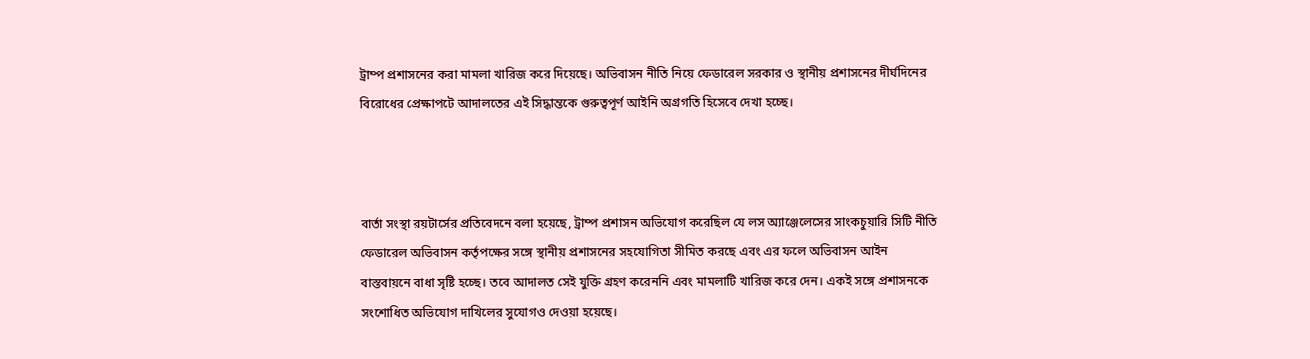ট্রাম্প প্রশাসনের করা মামলা খারিজ করে দিয়েছে। অভিবাসন নীতি নিয়ে ফেডারেল সরকার ও স্থানীয় প্রশাসনের দীর্ঘদিনের বিরোধের প্রেক্ষাপটে আদালতের এই সিদ্ধান্তকে গুরুত্বপূর্ণ আইনি অগ্রগতি হিসেবে দেখা হচ্ছে।



বার্তা সংস্থা রয়টার্সের প্রতিবেদনে বলা হয়েছে, ট্রাম্প প্রশাসন অভিযোগ করেছিল যে লস অ্যাঞ্জেলেসের সাংকচুয়ারি সিটি নীতি ফেডারেল অভিবাসন কর্তৃপক্ষের সঙ্গে স্থানীয় প্রশাসনের সহযোগিতা সীমিত করছে এবং এর ফলে অভিবাসন আইন বাস্তবায়নে বাধা সৃষ্টি হচ্ছে। তবে আদালত সেই যুক্তি গ্রহণ করেননি এবং মামলাটি খারিজ করে দেন। একই সঙ্গে প্রশাসনকে সংশোধিত অভিযোগ দাখিলের সুযোগও দেওয়া হয়েছে।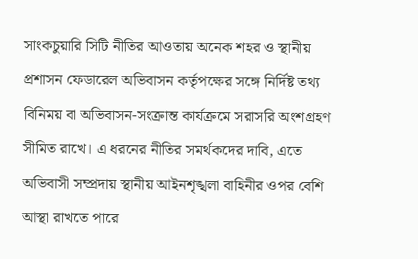সাংকচুয়ারি সিটি নীতির আওতায় অনেক শহর ও স্থানীয় প্রশাসন ফেডারেল অভিবাসন কর্তৃপক্ষের সঙ্গে নির্দিষ্ট তথ্য বিনিময় বা অভিবাসন-সংক্রান্ত কার্যক্রমে সরাসরি অংশগ্রহণ সীমিত রাখে। এ ধরনের নীতির সমর্থকদের দাবি, এতে অভিবাসী সম্প্রদায় স্থানীয় আইনশৃঙ্খলা বাহিনীর ওপর বেশি আস্থা রাখতে পারে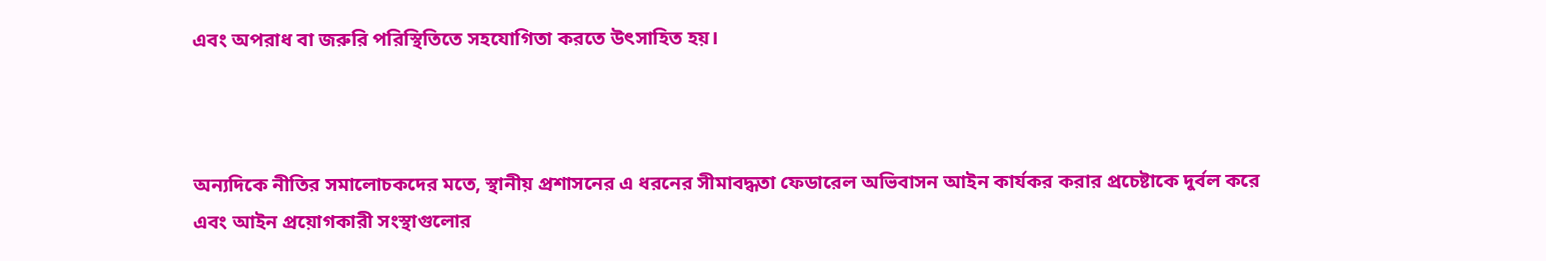এবং অপরাধ বা জরুরি পরিস্থিতিতে সহযোগিতা করতে উৎসাহিত হয়।



অন্যদিকে নীতির সমালোচকদের মতে, স্থানীয় প্রশাসনের এ ধরনের সীমাবদ্ধতা ফেডারেল অভিবাসন আইন কার্যকর করার প্রচেষ্টাকে দুর্বল করে এবং আইন প্রয়োগকারী সংস্থাগুলোর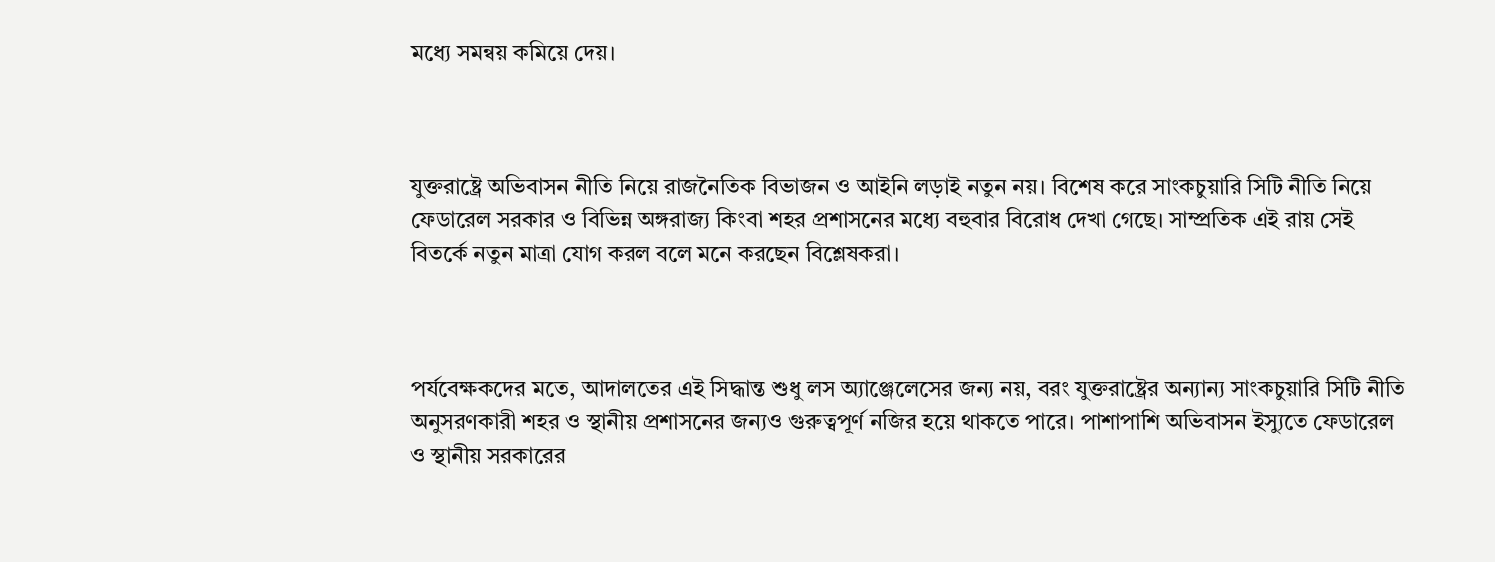মধ্যে সমন্বয় কমিয়ে দেয়।



যুক্তরাষ্ট্রে অভিবাসন নীতি নিয়ে রাজনৈতিক বিভাজন ও আইনি লড়াই নতুন নয়। বিশেষ করে সাংকচুয়ারি সিটি নীতি নিয়ে ফেডারেল সরকার ও বিভিন্ন অঙ্গরাজ্য কিংবা শহর প্রশাসনের মধ্যে বহুবার বিরোধ দেখা গেছে। সাম্প্রতিক এই রায় সেই বিতর্কে নতুন মাত্রা যোগ করল বলে মনে করছেন বিশ্লেষকরা।



পর্যবেক্ষকদের মতে, আদালতের এই সিদ্ধান্ত শুধু লস অ্যাঞ্জেলেসের জন্য নয়, বরং যুক্তরাষ্ট্রের অন্যান্য সাংকচুয়ারি সিটি নীতি অনুসরণকারী শহর ও স্থানীয় প্রশাসনের জন্যও গুরুত্বপূর্ণ নজির হয়ে থাকতে পারে। পাশাপাশি অভিবাসন ইস্যুতে ফেডারেল ও স্থানীয় সরকারের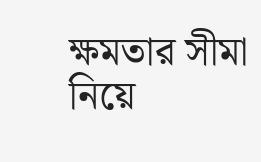ক্ষমতার সীমা নিয়ে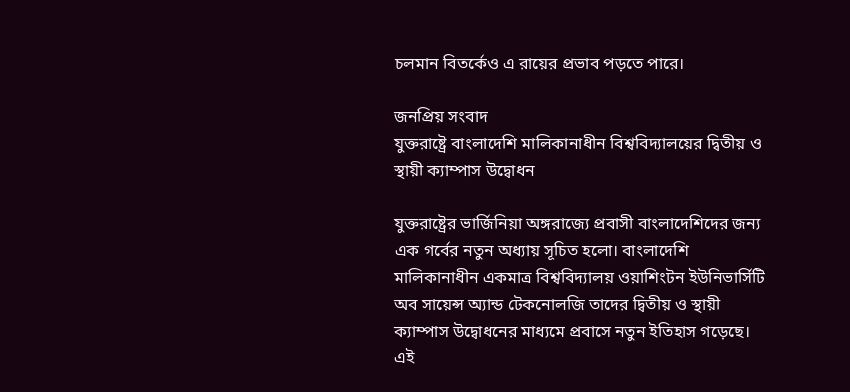চলমান বিতর্কেও এ রায়ের প্রভাব পড়তে পারে।

জনপ্রিয় সংবাদ
যুক্তরাষ্ট্রে বাংলাদেশি মালিকানাধীন বিশ্ববিদ্যালয়ের দ্বিতীয় ও স্থায়ী ক্যাম্পাস উদ্বোধন

যুক্তরাষ্ট্রের ভার্জিনিয়া অঙ্গরাজ্যে প্রবাসী বাংলাদেশিদের জন্য এক গর্বের নতুন অধ্যায় সূচিত হলো। বাংলাদেশি মালিকানাধীন একমাত্র বিশ্ববিদ্যালয় ওয়াশিংটন ইউনিভার্সিটি অব সায়েন্স অ্যান্ড টেকনোলজি তাদের দ্বিতীয় ও স্থায়ী ক্যাম্পাস উদ্বোধনের মাধ্যমে প্রবাসে নতুন ইতিহাস গড়েছে।   এই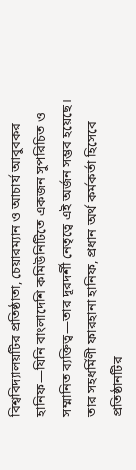বিশ্ববিদ্যালয়টির প্রতিষ্ঠাতা, চেয়ারম্যান ও আচার্য আবুবকর হানিফ—যিনি বাংলাদেশি কমিউনিটিতে একজন সুপরিচিত ও সম্মানিত ব্যক্তিত্ব—তার দূরদর্শী নেতৃত্বে এই অর্জন সম্ভব হয়েছে। তার সহধর্মিণী ফারহানা হানিফ, প্রধান অর্থ কর্মকর্তা হিসেবে প্রতিষ্ঠানটির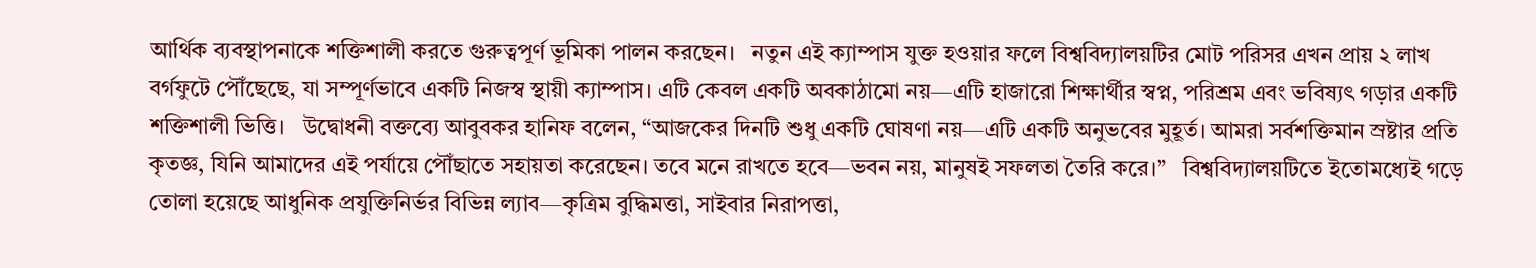আর্থিক ব্যবস্থাপনাকে শক্তিশালী করতে গুরুত্বপূর্ণ ভূমিকা পালন করছেন।   নতুন এই ক্যাম্পাস যুক্ত হওয়ার ফলে বিশ্ববিদ্যালয়টির মোট পরিসর এখন প্রায় ২ লাখ বর্গফুটে পৌঁছেছে, যা সম্পূর্ণভাবে একটি নিজস্ব স্থায়ী ক্যাম্পাস। এটি কেবল একটি অবকাঠামো নয়—এটি হাজারো শিক্ষার্থীর স্বপ্ন, পরিশ্রম এবং ভবিষ্যৎ গড়ার একটি শক্তিশালী ভিত্তি।   উদ্বোধনী বক্তব্যে আবুবকর হানিফ বলেন, “আজকের দিনটি শুধু একটি ঘোষণা নয়—এটি একটি অনুভবের মুহূর্ত। আমরা সর্বশক্তিমান স্রষ্টার প্রতি কৃতজ্ঞ, যিনি আমাদের এই পর্যায়ে পৌঁছাতে সহায়তা করেছেন। তবে মনে রাখতে হবে—ভবন নয়, মানুষই সফলতা তৈরি করে।”   বিশ্ববিদ্যালয়টিতে ইতোমধ্যেই গড়ে তোলা হয়েছে আধুনিক প্রযুক্তিনির্ভর বিভিন্ন ল্যাব—কৃত্রিম বুদ্ধিমত্তা, সাইবার নিরাপত্তা,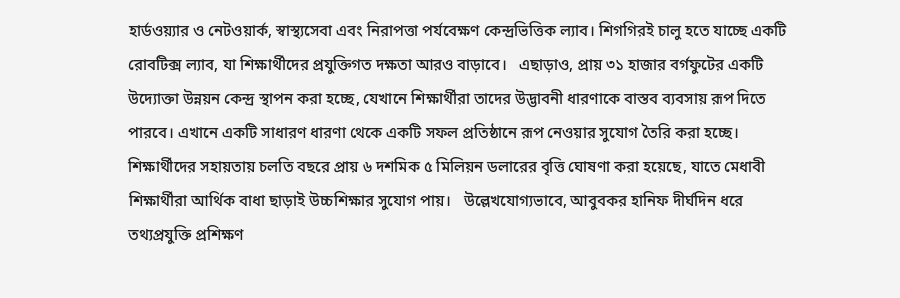হার্ডওয়্যার ও নেটওয়ার্ক, স্বাস্থ্যসেবা এবং নিরাপত্তা পর্যবেক্ষণ কেন্দ্রভিত্তিক ল্যাব। শিগগিরই চালু হতে যাচ্ছে একটি রোবটিক্স ল্যাব, যা শিক্ষার্থীদের প্রযুক্তিগত দক্ষতা আরও বাড়াবে।   এছাড়াও, প্রায় ৩১ হাজার বর্গফুটের একটি উদ্যোক্তা উন্নয়ন কেন্দ্র স্থাপন করা হচ্ছে, যেখানে শিক্ষার্থীরা তাদের উদ্ভাবনী ধারণাকে বাস্তব ব্যবসায় রূপ দিতে পারবে। এখানে একটি সাধারণ ধারণা থেকে একটি সফল প্রতিষ্ঠানে রূপ নেওয়ার সুযোগ তৈরি করা হচ্ছে।   শিক্ষার্থীদের সহায়তায় চলতি বছরে প্রায় ৬ দশমিক ৫ মিলিয়ন ডলারের বৃত্তি ঘোষণা করা হয়েছে, যাতে মেধাবী শিক্ষার্থীরা আর্থিক বাধা ছাড়াই উচ্চশিক্ষার সুযোগ পায়।   উল্লেখযোগ্যভাবে, আবুবকর হানিফ দীর্ঘদিন ধরে তথ্যপ্রযুক্তি প্রশিক্ষণ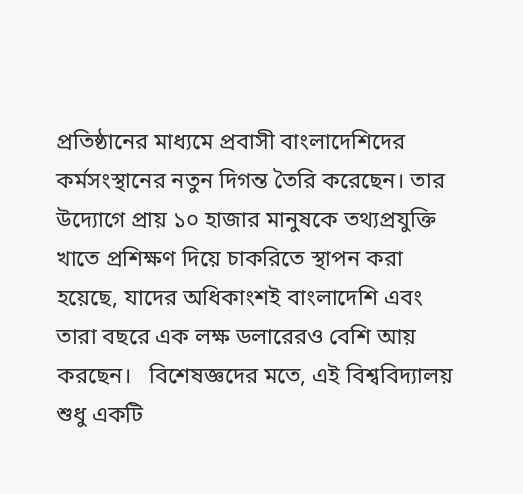প্রতিষ্ঠানের মাধ্যমে প্রবাসী বাংলাদেশিদের কর্মসংস্থানের নতুন দিগন্ত তৈরি করেছেন। তার উদ্যোগে প্রায় ১০ হাজার মানুষকে তথ্যপ্রযুক্তি খাতে প্রশিক্ষণ দিয়ে চাকরিতে স্থাপন করা হয়েছে, যাদের অধিকাংশই বাংলাদেশি এবং তারা বছরে এক লক্ষ ডলারেরও বেশি আয় করছেন।   বিশেষজ্ঞদের মতে, এই বিশ্ববিদ্যালয় শুধু একটি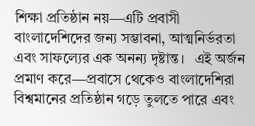শিক্ষা প্রতিষ্ঠান নয়—এটি প্রবাসী বাংলাদেশিদের জন্য সম্ভাবনা, আত্মনির্ভরতা এবং সাফল্যের এক অনন্য দৃষ্টান্ত।   এই অর্জন প্রমাণ করে—প্রবাসে থেকেও বাংলাদেশিরা বিশ্বমানের প্রতিষ্ঠান গড়ে তুলতে পারে এবং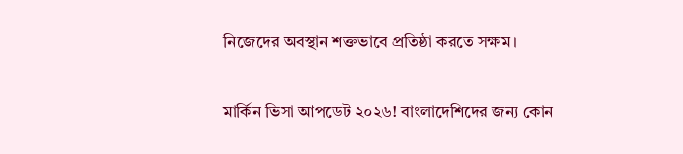নিজেদের অবস্থান শক্তভাবে প্রতিষ্ঠা করতে সক্ষম।

মার্কিন ভিসা আপডেট ২০২৬! বাংলাদেশিদের জন্য কোন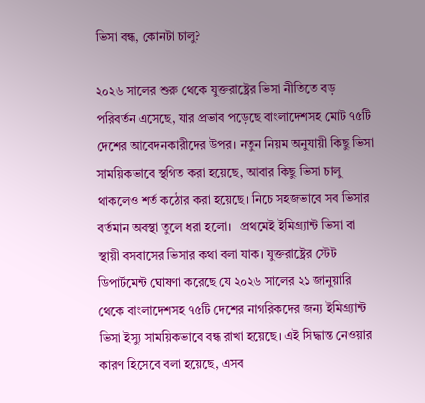ভিসা বন্ধ, কোনটা চালু?

২০২৬ সালের শুরু থেকে যুক্তরাষ্ট্রের ভিসা নীতিতে বড় পরিবর্তন এসেছে, যার প্রভাব পড়েছে বাংলাদেশসহ মোট ৭৫টি দেশের আবেদনকারীদের উপর। নতুন নিয়ম অনুযায়ী কিছু ভিসা সাময়িকভাবে স্থগিত করা হয়েছে, আবার কিছু ভিসা চালু থাকলেও শর্ত কঠোর করা হয়েছে। নিচে সহজভাবে সব ভিসার বর্তমান অবস্থা তুলে ধরা হলো।   প্রথমেই ইমিগ্র্যান্ট ভিসা বা স্থায়ী বসবাসের ভিসার কথা বলা যাক। যুক্তরাষ্ট্রের স্টেট ডিপার্টমেন্ট ঘোষণা করেছে যে ২০২৬ সালের ২১ জানুয়ারি থেকে বাংলাদেশসহ ৭৫টি দেশের নাগরিকদের জন্য ইমিগ্র্যান্ট ভিসা ইস্যু সাময়িকভাবে বন্ধ রাখা হয়েছে। এই সিদ্ধান্ত নেওয়ার কারণ হিসেবে বলা হয়েছে, এসব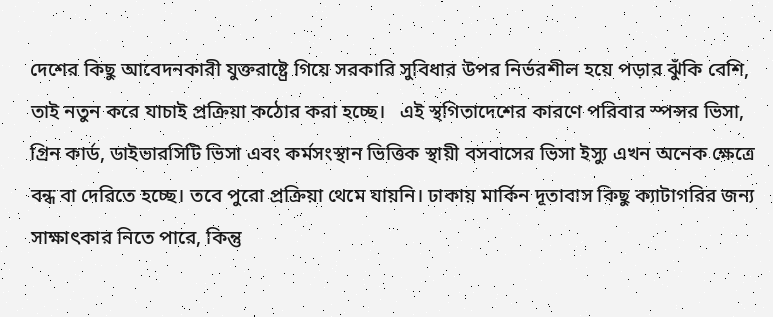দেশের কিছু আবেদনকারী যুক্তরাষ্ট্রে গিয়ে সরকারি সুবিধার উপর নির্ভরশীল হয়ে পড়ার ঝুঁকি বেশি, তাই নতুন করে যাচাই প্রক্রিয়া কঠোর করা হচ্ছে।   এই স্থগিতাদেশের কারণে পরিবার স্পন্সর ভিসা, গ্রিন কার্ড, ডাইভারসিটি ভিসা এবং কর্মসংস্থান ভিত্তিক স্থায়ী বসবাসের ভিসা ইস্যু এখন অনেক ক্ষেত্রে বন্ধ বা দেরিতে হচ্ছে। তবে পুরো প্রক্রিয়া থেমে যায়নি। ঢাকায় মার্কিন দূতাবাস কিছু ক্যাটাগরির জন্য সাক্ষাৎকার নিতে পারে, কিন্তু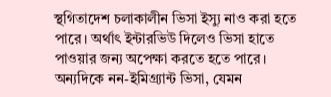স্থগিতাদেশ চলাকালীন ভিসা ইস্যু নাও করা হতে পারে। অর্থাৎ ইন্টারভিউ দিলেও ভিসা হাতে পাওয়ার জন্য অপেক্ষা করতে হতে পারে।   অন্যদিকে নন-ইমিগ্র্যান্ট ভিসা, যেমন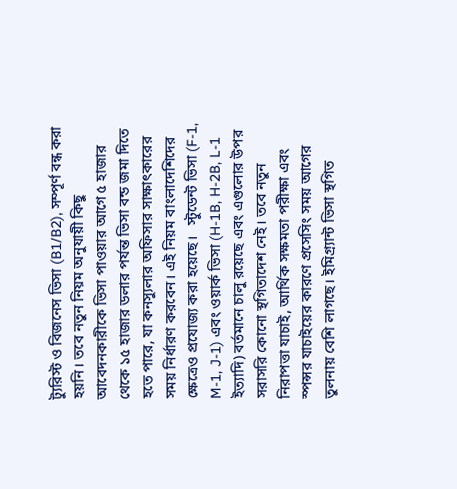ট্যুরিস্ট ও বিজনেস ভিসা (B1/B2), সম্পূর্ণ বন্ধ করা হয়নি। তবে নতুন নিয়ম অনুযায়ী কিছু আবেদনকারীকে ভিসা পাওয়ার আগে ৫ হাজার থেকে ১৫ হাজার ডলার পর্যন্ত ভিসা বন্ড জমা দিতে হতে পারে, যা কনস্যুলার অফিসার সাক্ষাৎকারের সময় নির্ধারণ করবেন। এই নিয়ম বাংলাদেশিদের ক্ষেত্রেও প্রযোজ্য করা হয়েছে।   স্টুডেন্ট ভিসা (F-1, M-1, J-1) এবং ওয়ার্ক ভিসা (H-1B, H-2B, L-1 ইত্যাদি) বর্তমানে চালু রয়েছে এবং এগুলোর উপর সরাসরি কোনো স্থগিতাদেশ নেই। তবে নতুন নিরাপত্তা যাচাই, আর্থিক সক্ষমতা পরীক্ষা এবং স্পন্সর যাচাইয়ের কারণে প্রসেসিং সময় আগের তুলনায় বেশি লাগছে। ইমিগ্র্যান্ট ভিসা স্থগিত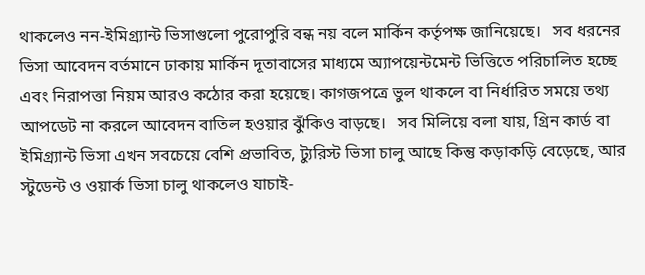থাকলেও নন-ইমিগ্র্যান্ট ভিসাগুলো পুরোপুরি বন্ধ নয় বলে মার্কিন কর্তৃপক্ষ জানিয়েছে।   সব ধরনের ভিসা আবেদন বর্তমানে ঢাকায় মার্কিন দূতাবাসের মাধ্যমে অ্যাপয়েন্টমেন্ট ভিত্তিতে পরিচালিত হচ্ছে এবং নিরাপত্তা নিয়ম আরও কঠোর করা হয়েছে। কাগজপত্রে ভুল থাকলে বা নির্ধারিত সময়ে তথ্য আপডেট না করলে আবেদন বাতিল হওয়ার ঝুঁকিও বাড়ছে।   সব মিলিয়ে বলা যায়, গ্রিন কার্ড বা ইমিগ্র্যান্ট ভিসা এখন সবচেয়ে বেশি প্রভাবিত, ট্যুরিস্ট ভিসা চালু আছে কিন্তু কড়াকড়ি বেড়েছে, আর স্টুডেন্ট ও ওয়ার্ক ভিসা চালু থাকলেও যাচাই-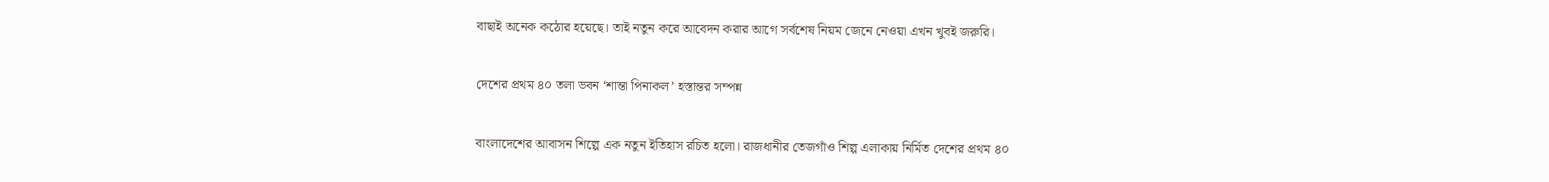বাছাই অনেক কঠোর হয়েছে। তাই নতুন করে আবেদন করার আগে সর্বশেষ নিয়ম জেনে নেওয়া এখন খুবই জরুরি।

দেশের প্রথম ৪০ তলা ভবন ‘শান্তা পিনাকল’ হস্তান্তর সম্পন্ন

বাংলাদেশের আবাসন শিল্পে এক নতুন ইতিহাস রচিত হলো। রাজধানীর তেজগাঁও শিল্প এলাকায় নির্মিত দেশের প্রথম ৪০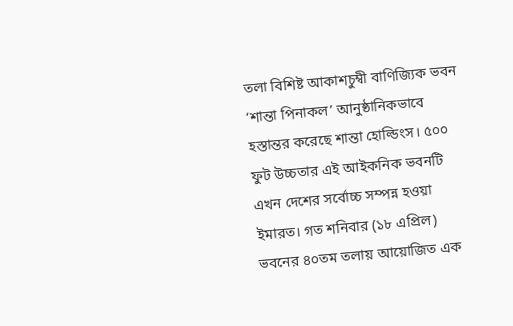তলা বিশিষ্ট আকাশচুম্বী বাণিজ্যিক ভবন ‘শান্তা পিনাকল’ আনুষ্ঠানিকভাবে হস্তান্তর করেছে শান্তা হোল্ডিংস। ৫০০ ফুট উচ্চতার এই আইকনিক ভবনটি এখন দেশের সর্বোচ্চ সম্পন্ন হওয়া ইমারত। গত শনিবার (১৮ এপ্রিল) ভবনের ৪০তম তলায় আয়োজিত এক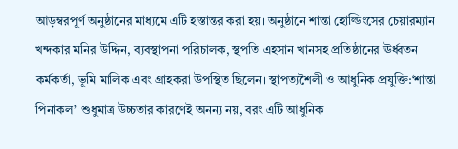আড়ম্বরপূর্ণ অনুষ্ঠানের মাধ্যমে এটি হস্তান্তর করা হয়। অনুষ্ঠানে শান্তা হোল্ডিংসের চেয়ারম্যান খন্দকার মনির উদ্দিন, ব্যবস্থাপনা পরিচালক, স্থপতি এহসান খানসহ প্রতিষ্ঠানের ঊর্ধ্বতন কর্মকর্তা, ভূমি মালিক এবং গ্রাহকরা উপস্থিত ছিলেন। স্থাপত্যশৈলী ও আধুনিক প্রযুক্তি:‘শান্তা পিনাকল’ শুধুমাত্র উচ্চতার কারণেই অনন্য নয়, বরং এটি আধুনিক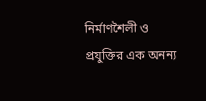নির্মাণশৈলী ও প্রযুক্তির এক অনন্য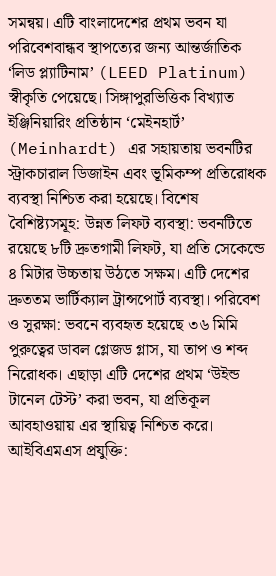সমন্বয়। এটি বাংলাদেশের প্রথম ভবন যা পরিবেশবান্ধব স্থাপত্যের জন্য আন্তর্জাতিক ‘লিড প্ল্যাটিনাম’ (LEED Platinum) স্বীকৃতি পেয়েছে। সিঙ্গাপুরভিত্তিক বিখ্যাত ইঞ্জিনিয়ারিং প্রতিষ্ঠান ‘মেইনহার্ট’ (Meinhardt) এর সহায়তায় ভবনটির স্ট্রাকচারাল ডিজাইন এবং ভূমিকম্প প্রতিরোধক ব্যবস্থা নিশ্চিত করা হয়েছে। বিশেষ বৈশিষ্ট্যসমূহ: উন্নত লিফট ব্যবস্থা: ভবনটিতে রয়েছে ৮টি দ্রুতগামী লিফট, যা প্রতি সেকেন্ডে ৪ মিটার উচ্চতায় উঠতে সক্ষম। এটি দেশের দ্রুততম ভার্টিক্যাল ট্রান্সপোর্ট ব্যবস্থা। পরিবেশ ও সুরক্ষা: ভবনে ব্যবহৃত হয়েছে ৩৬ মিমি পুরুত্বের ডাবল গ্লেজড গ্লাস, যা তাপ ও শব্দ নিরোধক। এছাড়া এটি দেশের প্রথম ‘উইন্ড টানেল টেস্ট’ করা ভবন, যা প্রতিকূল আবহাওয়ায় এর স্থায়িত্ব নিশ্চিত করে। আইবিএমএস প্রযুক্তি: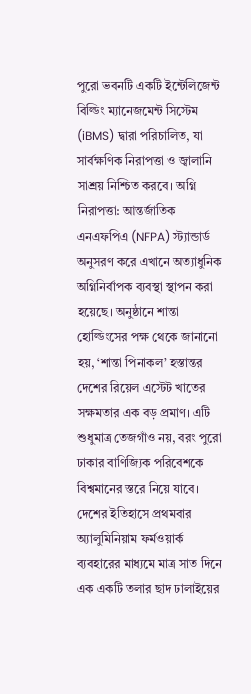পুরো ভবনটি একটি ইন্টেলিজেন্ট বিল্ডিং ম্যানেজমেন্ট সিস্টেম (iBMS) দ্বারা পরিচালিত, যা সার্বক্ষণিক নিরাপত্তা ও জ্বালানি সাশ্রয় নিশ্চিত করবে। অগ্নি নিরাপত্তা: আন্তর্জাতিক এনএফপিএ (NFPA) স্ট্যান্ডার্ড অনুসরণ করে এখানে অত্যাধুনিক অগ্নিনির্বাপক ব্যবস্থা স্থাপন করা হয়েছে। অনুষ্ঠানে শান্তা হোল্ডিংসের পক্ষ থেকে জানানো হয়, ‘শান্তা পিনাকল’ হস্তান্তর দেশের রিয়েল এস্টেট খাতের সক্ষমতার এক বড় প্রমাণ। এটি শুধুমাত্র তেজগাঁও নয়, বরং পুরো ঢাকার বাণিজ্যিক পরিবেশকে বিশ্বমানের স্তরে নিয়ে যাবে। দেশের ইতিহাসে প্রথমবার অ্যালুমিনিয়াম ফর্মওয়ার্ক ব্যবহারের মাধ্যমে মাত্র সাত দিনে এক একটি তলার ছাদ ঢালাইয়ের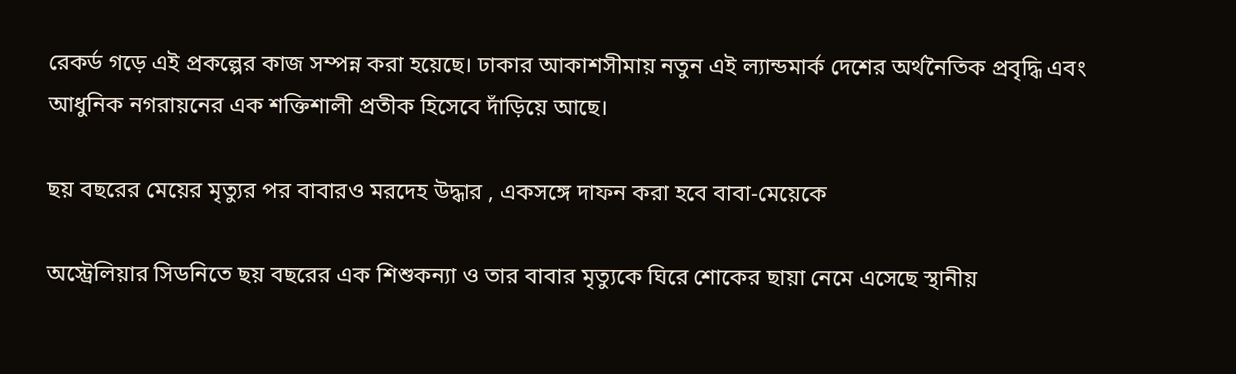রেকর্ড গড়ে এই প্রকল্পের কাজ সম্পন্ন করা হয়েছে। ঢাকার আকাশসীমায় নতুন এই ল্যান্ডমার্ক দেশের অর্থনৈতিক প্রবৃদ্ধি এবং আধুনিক নগরায়নের এক শক্তিশালী প্রতীক হিসেবে দাঁড়িয়ে আছে।

ছয় বছরের মেয়ের মৃত্যুর পর বাবারও মরদেহ উদ্ধার , একসঙ্গে দাফন করা হবে বাবা-মেয়েকে

অস্ট্রেলিয়ার সিডনিতে ছয় বছরের এক শিশুকন্যা ও তার বাবার মৃত্যুকে ঘিরে শোকের ছায়া নেমে এসেছে স্থানীয়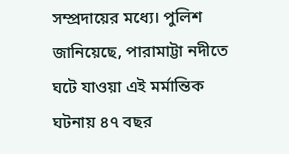সম্প্রদায়ের মধ্যে। পুলিশ জানিয়েছে, পারামাট্টা নদীতে ঘটে যাওয়া এই মর্মান্তিক ঘটনায় ৪৭ বছর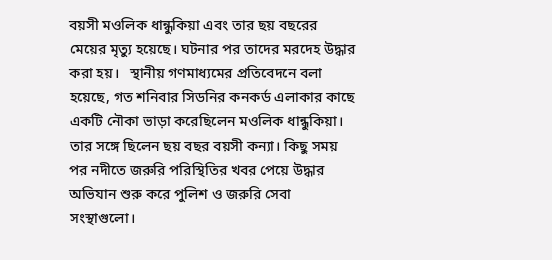বয়সী মওলিক ধান্ধুকিয়া এবং তার ছয় বছরের মেয়ের মৃত্যু হয়েছে। ঘটনার পর তাদের মরদেহ উদ্ধার করা হয়।   স্থানীয় গণমাধ্যমের প্রতিবেদনে বলা হয়েছে, গত শনিবার সিডনির কনকর্ড এলাকার কাছে একটি নৌকা ভাড়া করেছিলেন মওলিক ধান্ধুকিয়া। তার সঙ্গে ছিলেন ছয় বছর বয়সী কন্যা। কিছু সময় পর নদীতে জরুরি পরিস্থিতির খবর পেয়ে উদ্ধার অভিযান শুরু করে পুলিশ ও জরুরি সেবা সংস্থাগুলো।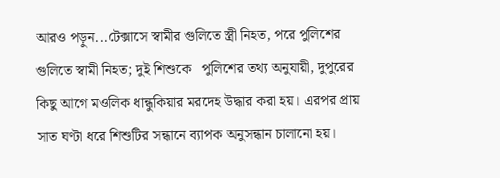আরও পড়ুন...টেক্সাসে স্বামীর গুলিতে স্ত্রী নিহত, পরে পুলিশের গুলিতে স্বামী নিহত; দুই শিশুকে   পুলিশের তথ্য অনুযায়ী, দুপুরের কিছু আগে মওলিক ধান্ধুকিয়ার মরদেহ উদ্ধার করা হয়। এরপর প্রায় সাত ঘণ্টা ধরে শিশুটির সন্ধানে ব্যাপক অনুসন্ধান চালানো হয়।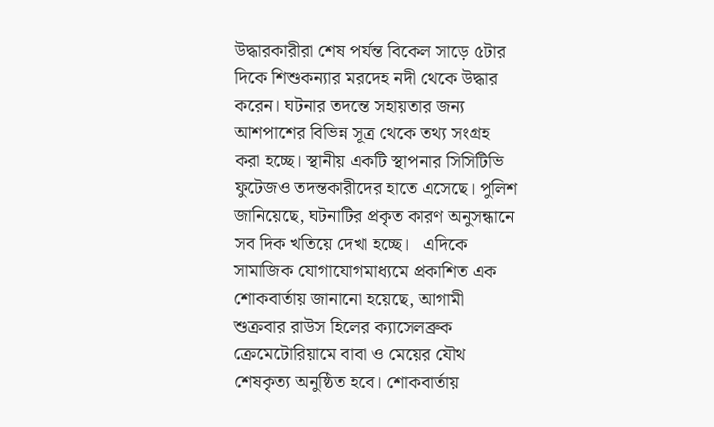উদ্ধারকারীরা শেষ পর্যন্ত বিকেল সাড়ে ৫টার দিকে শিশুকন্যার মরদেহ নদী থেকে উদ্ধার করেন। ঘটনার তদন্তে সহায়তার জন্য আশপাশের বিভিন্ন সূত্র থেকে তথ্য সংগ্রহ করা হচ্ছে। স্থানীয় একটি স্থাপনার সিসিটিভি ফুটেজও তদন্তকারীদের হাতে এসেছে। পুলিশ জানিয়েছে, ঘটনাটির প্রকৃত কারণ অনুসন্ধানে সব দিক খতিয়ে দেখা হচ্ছে।   এদিকে সামাজিক যোগাযোগমাধ্যমে প্রকাশিত এক শোকবার্তায় জানানো হয়েছে, আগামী শুক্রবার রাউস হিলের ক্যাসেলব্রুক ক্রেমেটোরিয়ামে বাবা ও মেয়ের যৌথ শেষকৃত্য অনুষ্ঠিত হবে। শোকবার্তায়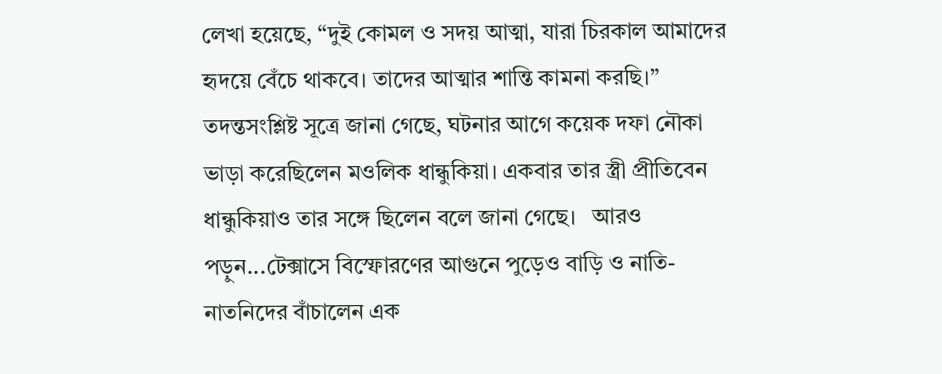লেখা হয়েছে, “দুই কোমল ও সদয় আত্মা, যারা চিরকাল আমাদের হৃদয়ে বেঁচে থাকবে। তাদের আত্মার শান্তি কামনা করছি।” তদন্তসংশ্লিষ্ট সূত্রে জানা গেছে, ঘটনার আগে কয়েক দফা নৌকা ভাড়া করেছিলেন মওলিক ধান্ধুকিয়া। একবার তার স্ত্রী প্রীতিবেন ধান্ধুকিয়াও তার সঙ্গে ছিলেন বলে জানা গেছে।   আরও পড়ুন...টেক্সাসে বিস্ফোরণের আগুনে পুড়েও বাড়ি ও নাতি-নাতনিদের বাঁচালেন এক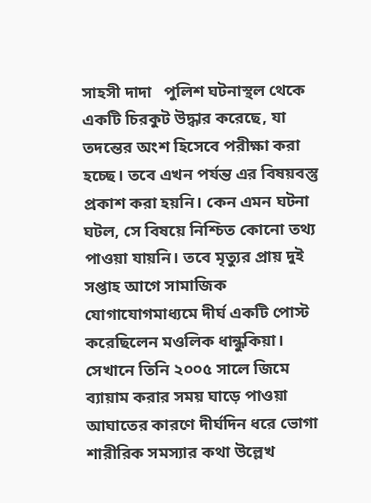সাহসী দাদা   পুলিশ ঘটনাস্থল থেকে একটি চিরকুট উদ্ধার করেছে, যা তদন্তের অংশ হিসেবে পরীক্ষা করা হচ্ছে। তবে এখন পর্যন্ত এর বিষয়বস্তু প্রকাশ করা হয়নি। কেন এমন ঘটনা ঘটল, সে বিষয়ে নিশ্চিত কোনো তথ্য পাওয়া যায়নি। তবে মৃত্যুর প্রায় দুই সপ্তাহ আগে সামাজিক যোগাযোগমাধ্যমে দীর্ঘ একটি পোস্ট করেছিলেন মওলিক ধান্ধুকিয়া। সেখানে তিনি ২০০৫ সালে জিমে ব্যায়াম করার সময় ঘাড়ে পাওয়া আঘাতের কারণে দীর্ঘদিন ধরে ভোগা শারীরিক সমস্যার কথা উল্লেখ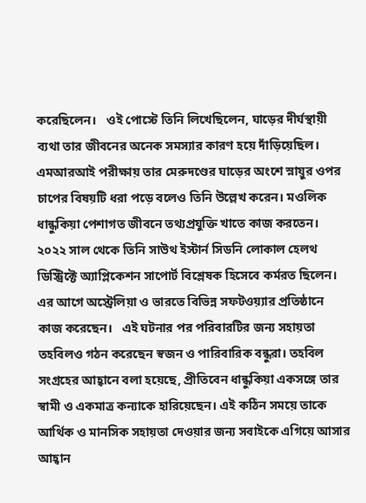করেছিলেন।   ওই পোস্টে তিনি লিখেছিলেন, ঘাড়ের দীর্ঘস্থায়ী ব্যথা তার জীবনের অনেক সমস্যার কারণ হয়ে দাঁড়িয়েছিল। এমআরআই পরীক্ষায় তার মেরুদণ্ডের ঘাড়ের অংশে স্নায়ুর ওপর চাপের বিষয়টি ধরা পড়ে বলেও তিনি উল্লেখ করেন। মওলিক ধান্ধুকিয়া পেশাগত জীবনে তথ্যপ্রযুক্তি খাতে কাজ করতেন। ২০২২ সাল থেকে তিনি সাউথ ইস্টার্ন সিডনি লোকাল হেলথ ডিস্ট্রিক্টে অ্যাপ্লিকেশন সাপোর্ট বিশ্লেষক হিসেবে কর্মরত ছিলেন। এর আগে অস্ট্রেলিয়া ও ভারতে বিভিন্ন সফটওয়্যার প্রতিষ্ঠানে কাজ করেছেন।   এই ঘটনার পর পরিবারটির জন্য সহায়তা তহবিলও গঠন করেছেন স্বজন ও পারিবারিক বন্ধুরা। তহবিল সংগ্রহের আহ্বানে বলা হয়েছে, প্রীতিবেন ধান্ধুকিয়া একসঙ্গে তার স্বামী ও একমাত্র কন্যাকে হারিয়েছেন। এই কঠিন সময়ে তাকে আর্থিক ও মানসিক সহায়তা দেওয়ার জন্য সবাইকে এগিয়ে আসার আহ্বান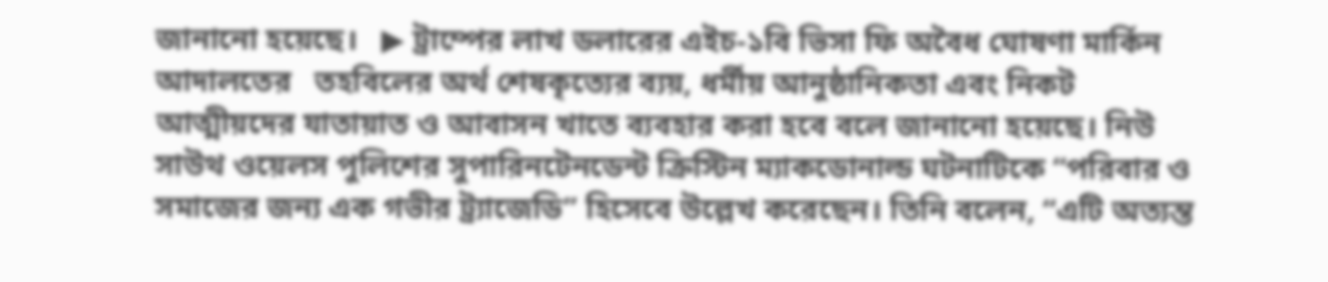জানানো হয়েছে।   ▶ ট্রাম্পের লাখ ডলারের এইচ-১বি ভিসা ফি অবৈধ ঘোষণা মার্কিন আদালতের   তহবিলের অর্থ শেষকৃত্যের ব্যয়, ধর্মীয় আনুষ্ঠানিকতা এবং নিকট আত্মীয়দের যাতায়াত ও আবাসন খাতে ব্যবহার করা হবে বলে জানানো হয়েছে। নিউ সাউথ ওয়েলস পুলিশের সুপারিনটেনডেন্ট ক্রিস্টিন ম্যাকডোনাল্ড ঘটনাটিকে “পরিবার ও সমাজের জন্য এক গভীর ট্র্যাজেডি” হিসেবে উল্লেখ করেছেন। তিনি বলেন, “এটি অত্যন্ত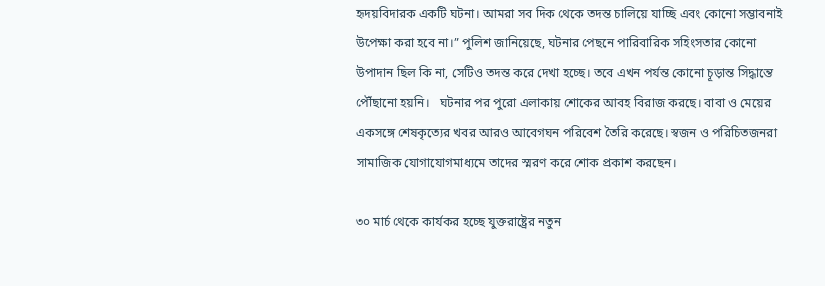হৃদয়বিদারক একটি ঘটনা। আমরা সব দিক থেকে তদন্ত চালিয়ে যাচ্ছি এবং কোনো সম্ভাবনাই উপেক্ষা করা হবে না।” পুলিশ জানিয়েছে, ঘটনার পেছনে পারিবারিক সহিংসতার কোনো উপাদান ছিল কি না, সেটিও তদন্ত করে দেখা হচ্ছে। তবে এখন পর্যন্ত কোনো চূড়ান্ত সিদ্ধান্তে পৌঁছানো হয়নি।   ঘটনার পর পুরো এলাকায় শোকের আবহ বিরাজ করছে। বাবা ও মেয়ের একসঙ্গে শেষকৃত্যের খবর আরও আবেগঘন পরিবেশ তৈরি করেছে। স্বজন ও পরিচিতজনরা সামাজিক যোগাযোগমাধ্যমে তাদের স্মরণ করে শোক প্রকাশ করছেন।

৩০ মার্চ থেকে কার্যকর হচ্ছে যুক্তরাষ্ট্রের নতুন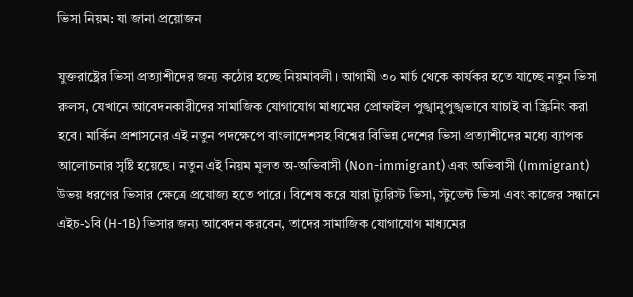ভিসা নিয়ম: যা জানা প্রয়োজন

যুক্তরাষ্ট্রের ভিসা প্রত্যাশীদের জন্য কঠোর হচ্ছে নিয়মাবলী। আগামী ৩০ মার্চ থেকে কার্যকর হতে যাচ্ছে নতুন ভিসা রুলস, যেখানে আবেদনকারীদের সামাজিক যোগাযোগ মাধ্যমের প্রোফাইল পুঙ্খানুপুঙ্খভাবে যাচাই বা স্ক্রিনিং করা হবে। মার্কিন প্রশাসনের এই নতুন পদক্ষেপে বাংলাদেশসহ বিশ্বের বিভিন্ন দেশের ভিসা প্রত্যাশীদের মধ্যে ব্যাপক আলোচনার সৃষ্টি হয়েছে। নতুন এই নিয়ম মূলত অ-অভিবাসী (Non-immigrant) এবং অভিবাসী (Immigrant) উভয় ধরণের ভিসার ক্ষেত্রে প্রযোজ্য হতে পারে। বিশেষ করে যারা ট্যুরিস্ট ভিসা, স্টুডেন্ট ভিসা এবং কাজের সন্ধানে এইচ-১বি (H-1B) ভিসার জন্য আবেদন করবেন, তাদের সামাজিক যোগাযোগ মাধ্যমের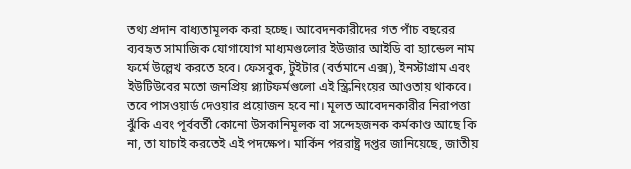তথ্য প্রদান বাধ্যতামূলক করা হচ্ছে। আবেদনকারীদের গত পাঁচ বছরের ব্যবহৃত সামাজিক যোগাযোগ মাধ্যমগুলোর ইউজার আইডি বা হ্যান্ডেল নাম ফর্মে উল্লেখ করতে হবে। ফেসবুক, টুইটার (বর্তমানে এক্স), ইনস্টাগ্রাম এবং ইউটিউবের মতো জনপ্রিয় প্ল্যাটফর্মগুলো এই স্ক্রিনিংয়ের আওতায় থাকবে। তবে পাসওয়ার্ড দেওয়ার প্রয়োজন হবে না। মূলত আবেদনকারীর নিরাপত্তা ঝুঁকি এবং পূর্ববর্তী কোনো উসকানিমূলক বা সন্দেহজনক কর্মকাণ্ড আছে কি না, তা যাচাই করতেই এই পদক্ষেপ। মার্কিন পররাষ্ট্র দপ্তর জানিয়েছে, জাতীয়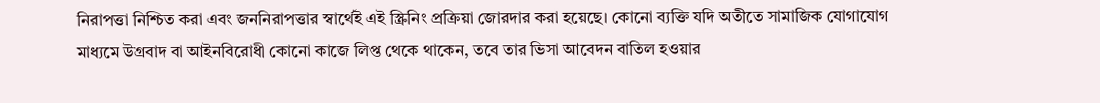নিরাপত্তা নিশ্চিত করা এবং জননিরাপত্তার স্বার্থেই এই স্ক্রিনিং প্রক্রিয়া জোরদার করা হয়েছে। কোনো ব্যক্তি যদি অতীতে সামাজিক যোগাযোগ মাধ্যমে উগ্রবাদ বা আইনবিরোধী কোনো কাজে লিপ্ত থেকে থাকেন, তবে তার ভিসা আবেদন বাতিল হওয়ার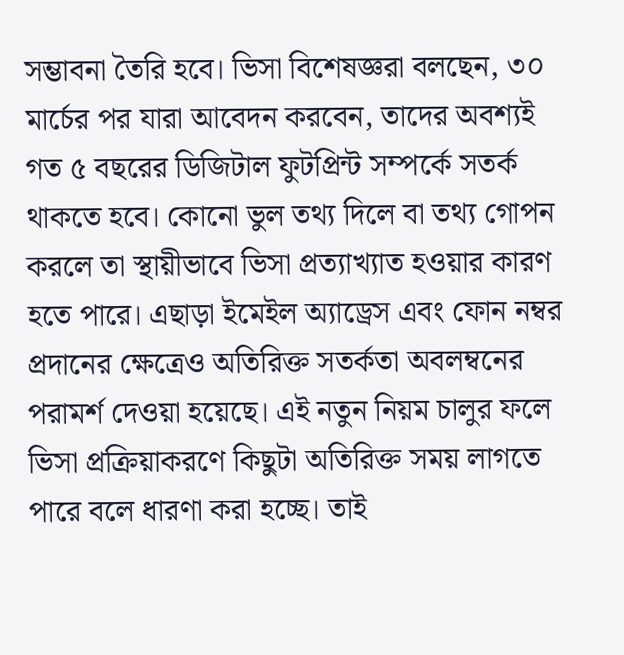সম্ভাবনা তৈরি হবে। ভিসা বিশেষজ্ঞরা বলছেন, ৩০ মার্চের পর যারা আবেদন করবেন, তাদের অবশ্যই গত ৫ বছরের ডিজিটাল ফুটপ্রিন্ট সম্পর্কে সতর্ক থাকতে হবে। কোনো ভুল তথ্য দিলে বা তথ্য গোপন করলে তা স্থায়ীভাবে ভিসা প্রত্যাখ্যাত হওয়ার কারণ হতে পারে। এছাড়া ইমেইল অ্যাড্রেস এবং ফোন নম্বর প্রদানের ক্ষেত্রেও অতিরিক্ত সতর্কতা অবলম্বনের পরামর্শ দেওয়া হয়েছে। এই নতুন নিয়ম চালুর ফলে ভিসা প্রক্রিয়াকরণে কিছুটা অতিরিক্ত সময় লাগতে পারে বলে ধারণা করা হচ্ছে। তাই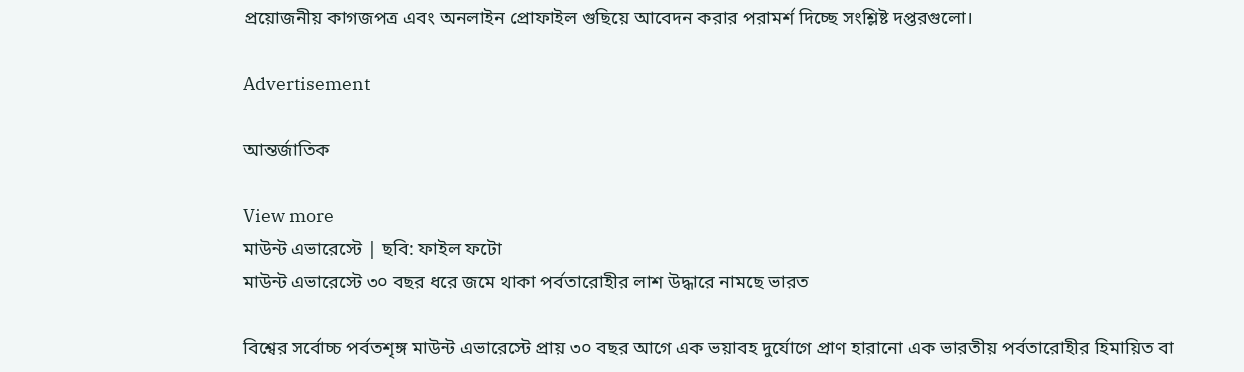প্রয়োজনীয় কাগজপত্র এবং অনলাইন প্রোফাইল গুছিয়ে আবেদন করার পরামর্শ দিচ্ছে সংশ্লিষ্ট দপ্তরগুলো।

Advertisement

আন্তর্জাতিক

View more
মাউন্ট এভারেস্টে | ছবি: ফাইল ফটো
মাউন্ট এভারেস্টে ৩০ বছর ধরে জমে থাকা পর্বতারোহীর লাশ উদ্ধারে নামছে ভারত

বিশ্বের সর্বোচ্চ পর্বতশৃঙ্গ মাউন্ট এভারেস্টে প্রায় ৩০ বছর আগে এক ভয়াবহ দুর্যোগে প্রাণ হারানো এক ভারতীয় পর্বতারোহীর হিমায়িত বা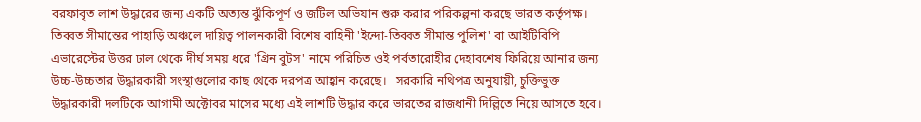বরফাবৃত লাশ উদ্ধারের জন্য একটি অত্যন্ত ঝুঁকিপূর্ণ ও জটিল অভিযান শুরু করার পরিকল্পনা করছে ভারত কর্তৃপক্ষ। তিব্বত সীমান্তের পাহাড়ি অঞ্চলে দায়িত্ব পালনকারী বিশেষ বাহিনী 'ইন্দো-তিব্বত সীমান্ত পুলিশ' বা আইটিবিপি এভারেস্টের উত্তর ঢাল থেকে দীর্ঘ সময় ধরে 'গ্রিন বুটস' নামে পরিচিত ওই পর্বতারোহীর দেহাবশেষ ফিরিয়ে আনার জন্য উচ্চ-উচ্চতার উদ্ধারকারী সংস্থাগুলোর কাছ থেকে দরপত্র আহ্বান করেছে।   সরকারি নথিপত্র অনুযায়ী, চুক্তিভুক্ত উদ্ধারকারী দলটিকে আগামী অক্টোবর মাসের মধ্যে এই লাশটি উদ্ধার করে ভারতের রাজধানী দিল্লিতে নিয়ে আসতে হবে।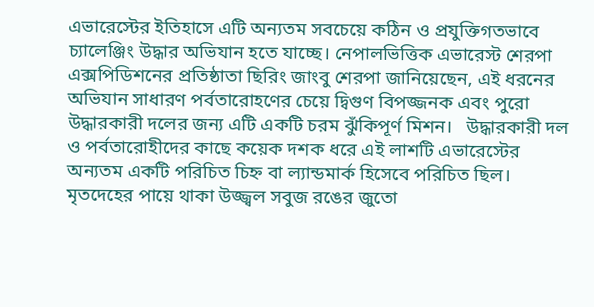এভারেস্টের ইতিহাসে এটি অন্যতম সবচেয়ে কঠিন ও প্রযুক্তিগতভাবে চ্যালেঞ্জিং উদ্ধার অভিযান হতে যাচ্ছে। নেপালভিত্তিক এভারেস্ট শেরপা এক্সপিডিশনের প্রতিষ্ঠাতা ছিরিং জাংবু শেরপা জানিয়েছেন, এই ধরনের অভিযান সাধারণ পর্বতারোহণের চেয়ে দ্বিগুণ বিপজ্জনক এবং পুরো উদ্ধারকারী দলের জন্য এটি একটি চরম ঝুঁকিপূর্ণ মিশন।   উদ্ধারকারী দল ও পর্বতারোহীদের কাছে কয়েক দশক ধরে এই লাশটি এভারেস্টের অন্যতম একটি পরিচিত চিহ্ন বা ল্যান্ডমার্ক হিসেবে পরিচিত ছিল। মৃতদেহের পায়ে থাকা উজ্জ্বল সবুজ রঙের জুতো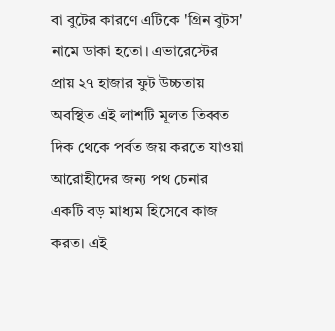বা বুটের কারণে এটিকে 'গ্রিন বুটস' নামে ডাকা হতো। এভারেস্টের প্রায় ২৭ হাজার ফুট উচ্চতায় অবস্থিত এই লাশটি মূলত তিব্বত দিক থেকে পর্বত জয় করতে যাওয়া আরোহীদের জন্য পথ চেনার একটি বড় মাধ্যম হিসেবে কাজ করত। এই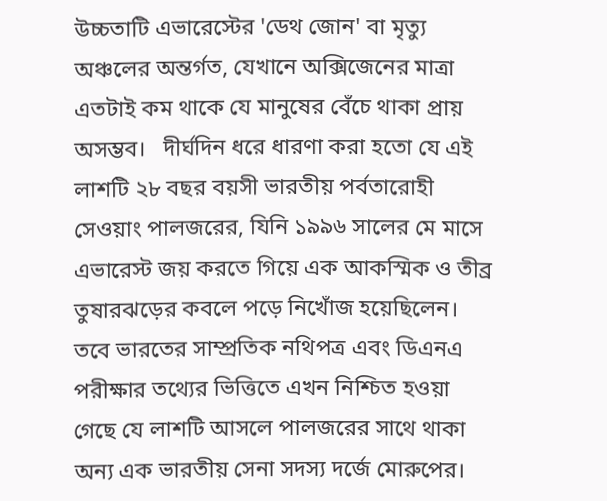উচ্চতাটি এভারেস্টের 'ডেথ জোন' বা মৃত্যু অঞ্চলের অন্তর্গত, যেখানে অক্সিজেনের মাত্রা এতটাই কম থাকে যে মানুষের বেঁচে থাকা প্রায় অসম্ভব।   দীর্ঘদিন ধরে ধারণা করা হতো যে এই লাশটি ২৮ বছর বয়সী ভারতীয় পর্বতারোহী সেওয়াং পালজরের, যিনি ১৯৯৬ সালের মে মাসে এভারেস্ট জয় করতে গিয়ে এক আকস্মিক ও তীব্র তুষারঝড়ের কবলে পড়ে নিখোঁজ হয়েছিলেন। তবে ভারতের সাম্প্রতিক নথিপত্র এবং ডিএনএ পরীক্ষার তথ্যের ভিত্তিতে এখন নিশ্চিত হওয়া গেছে যে লাশটি আসলে পালজরের সাথে থাকা অন্য এক ভারতীয় সেনা সদস্য দর্জে মোরুপের।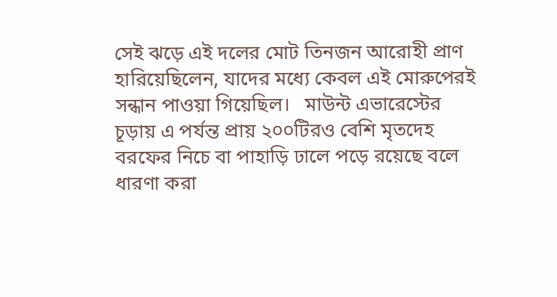সেই ঝড়ে এই দলের মোট তিনজন আরোহী প্রাণ হারিয়েছিলেন, যাদের মধ্যে কেবল এই মোরুপেরই সন্ধান পাওয়া গিয়েছিল।   মাউন্ট এভারেস্টের চূড়ায় এ পর্যন্ত প্রায় ২০০টিরও বেশি মৃতদেহ বরফের নিচে বা পাহাড়ি ঢালে পড়ে রয়েছে বলে ধারণা করা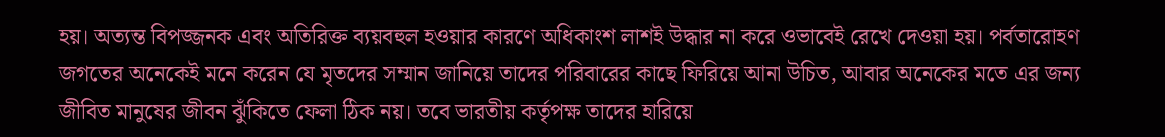হয়। অত্যন্ত বিপজ্জনক এবং অতিরিক্ত ব্যয়বহুল হওয়ার কারণে অধিকাংশ লাশই উদ্ধার না করে ওভাবেই রেখে দেওয়া হয়। পর্বতারোহণ জগতের অনেকেই মনে করেন যে মৃতদের সম্মান জানিয়ে তাদের পরিবারের কাছে ফিরিয়ে আনা উচিত, আবার অনেকের মতে এর জন্য জীবিত মানুষের জীবন ঝুঁকিতে ফেলা ঠিক নয়। তবে ভারতীয় কর্তৃপক্ষ তাদের হারিয়ে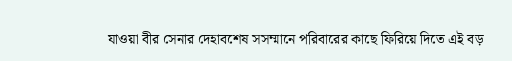যাওয়া বীর সেনার দেহাবশেষ সসম্মানে পরিবারের কাছে ফিরিয়ে দিতে এই বড়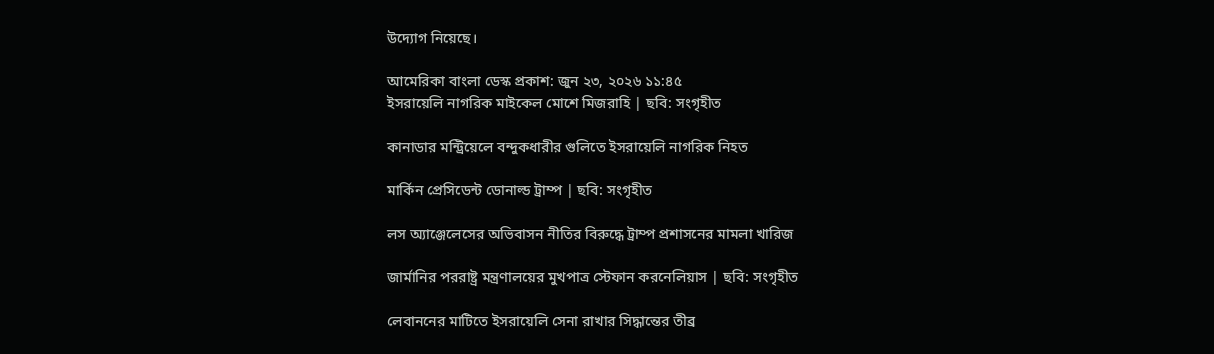উদ্যোগ নিয়েছে।

আমেরিকা বাংলা ডেস্ক প্রকাশ: জুন ২৩, ২০২৬ ১১:৪৫
ইসরায়েলি নাগরিক মাইকেল মোশে মিজরাহি | ছবি: সংগৃহীত

কানাডার মন্ট্রিয়েলে বন্দুকধারীর গুলিতে ইসরায়েলি নাগরিক নিহত

মার্কিন প্রেসিডেন্ট ডোনাল্ড ট্রাম্প | ছবি: সংগৃহীত

লস অ্যাঞ্জেলেসের অভিবাসন নীতির বিরুদ্ধে ট্রাম্প প্রশাসনের মামলা খারিজ

জার্মানির পররাষ্ট্র মন্ত্রণালয়ের মুখপাত্র স্টেফান করনেলিয়াস | ছবি: সংগৃহীত

লেবাননের মাটিতে ইসরায়েলি সেনা রাখার সিদ্ধান্তের তীব্র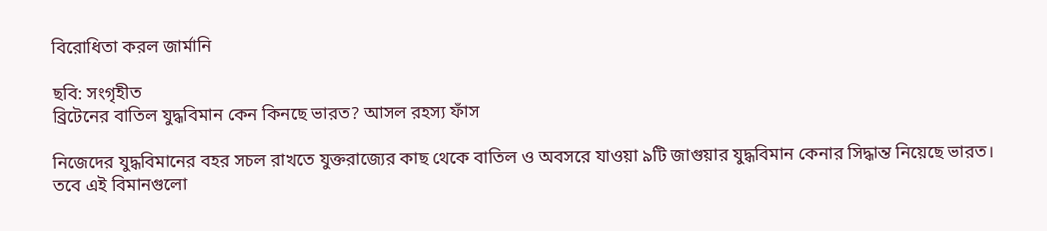বিরোধিতা করল জার্মানি

ছবি: সংগৃহীত
ব্রিটেনের বাতিল যুদ্ধবিমান কেন কিনছে ভারত? আসল রহস্য ফাঁস

নিজেদের যুদ্ধবিমানের বহর সচল রাখতে যুক্তরাজ্যের কাছ থেকে বাতিল ও অবসরে যাওয়া ৯টি জাগুয়ার যুদ্ধবিমান কেনার সিদ্ধান্ত নিয়েছে ভারত। তবে এই বিমানগুলো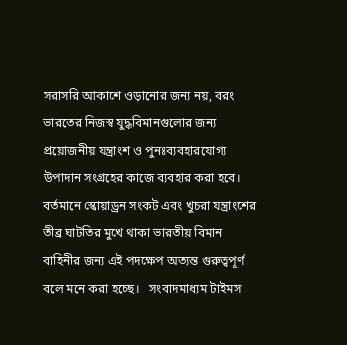সরাসরি আকাশে ওড়ানোর জন্য নয়, বরং ভারতের নিজস্ব যুদ্ধবিমানগুলোর জন্য প্রয়োজনীয় যন্ত্রাংশ ও পুনঃব্যবহারযোগ্য উপাদান সংগ্রহের কাজে ব্যবহার করা হবে। বর্তমানে স্কোয়াড্রন সংকট এবং খুচরা যন্ত্রাংশের তীব্র ঘাটতির মুখে থাকা ভারতীয় বিমান বাহিনীর জন্য এই পদক্ষেপ অত্যন্ত গুরুত্বপূর্ণ বলে মনে করা হচ্ছে।   সংবাদমাধ্যম টাইমস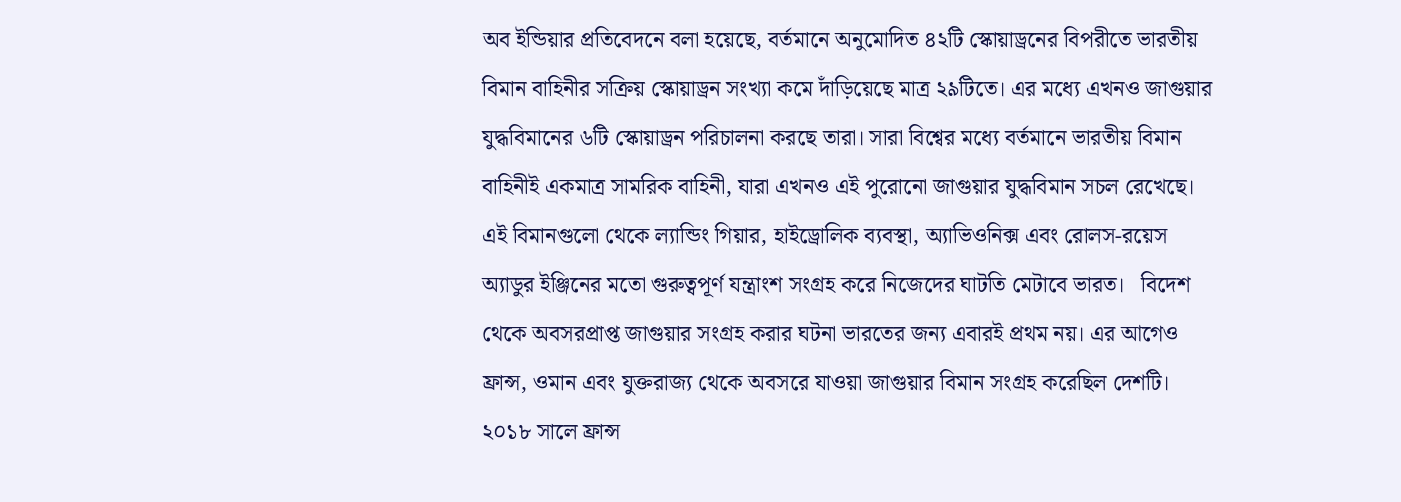অব ইন্ডিয়ার প্রতিবেদনে বলা হয়েছে, বর্তমানে অনুমোদিত ৪২টি স্কোয়াড্রনের বিপরীতে ভারতীয় বিমান বাহিনীর সক্রিয় স্কোয়াড্রন সংখ্যা কমে দাঁড়িয়েছে মাত্র ২৯টিতে। এর মধ্যে এখনও জাগুয়ার যুদ্ধবিমানের ৬টি স্কোয়াড্রন পরিচালনা করছে তারা। সারা বিশ্বের মধ্যে বর্তমানে ভারতীয় বিমান বাহিনীই একমাত্র সামরিক বাহিনী, যারা এখনও এই পুরোনো জাগুয়ার যুদ্ধবিমান সচল রেখেছে। এই বিমানগুলো থেকে ল্যান্ডিং গিয়ার, হাইড্রোলিক ব্যবস্থা, অ্যাভিওনিক্স এবং রোলস-রয়েস অ্যাডুর ইঞ্জিনের মতো গুরুত্বপূর্ণ যন্ত্রাংশ সংগ্রহ করে নিজেদের ঘাটতি মেটাবে ভারত।   বিদেশ থেকে অবসরপ্রাপ্ত জাগুয়ার সংগ্রহ করার ঘটনা ভারতের জন্য এবারই প্রথম নয়। এর আগেও ফ্রান্স, ওমান এবং যুক্তরাজ্য থেকে অবসরে যাওয়া জাগুয়ার বিমান সংগ্রহ করেছিল দেশটি। ২০১৮ সালে ফ্রান্স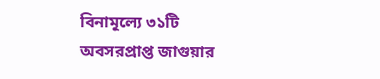বিনামূল্যে ৩১টি অবসরপ্রাপ্ত জাগুয়ার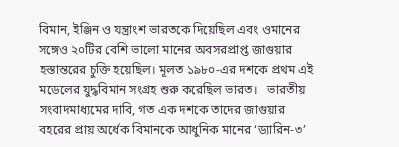বিমান, ইঞ্জিন ও যন্ত্রাংশ ভারতকে দিয়েছিল এবং ওমানের সঙ্গেও ২০টির বেশি ভালো মানের অবসরপ্রাপ্ত জাগুয়ার হস্তান্তরের চুক্তি হয়েছিল। মূলত ১৯৮০-এর দশকে প্রথম এই মডেলের যুদ্ধবিমান সংগ্রহ শুরু করেছিল ভারত।   ভারতীয় সংবাদমাধ্যমের দাবি, গত এক দশকে তাদের জাগুয়ার বহরের প্রায় অর্ধেক বিমানকে আধুনিক মানের ‘ড্যারিন-৩’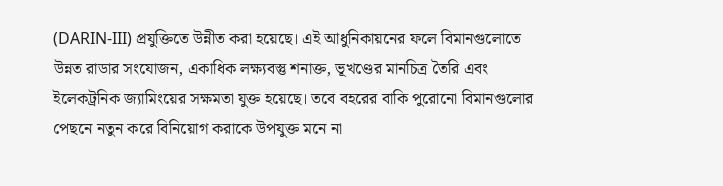(DARIN-III) প্রযুক্তিতে উন্নীত করা হয়েছে। এই আধুনিকায়নের ফলে বিমানগুলোতে উন্নত রাডার সংযোজন, একাধিক লক্ষ্যবস্তু শনাক্ত, ভূখণ্ডের মানচিত্র তৈরি এবং ইলেকট্রনিক জ্যামিংয়ের সক্ষমতা যুক্ত হয়েছে। তবে বহরের বাকি পুরোনো বিমানগুলোর পেছনে নতুন করে বিনিয়োগ করাকে উপযুক্ত মনে না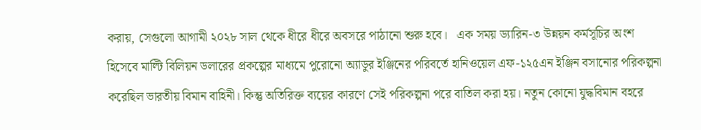করায়, সেগুলো আগামী ২০২৮ সাল থেকে ধীরে ধীরে অবসরে পাঠানো শুরু হবে।   এক সময় ড্যারিন-৩ উন্নয়ন কর্মসূচির অংশ হিসেবে মাল্টি বিলিয়ন ডলারের প্রকল্পের মাধ্যমে পুরোনো অ্যাডুর ইঞ্জিনের পরিবর্তে হানিওয়েল এফ-১২৫এন ইঞ্জিন বসানোর পরিকল্পনা করেছিল ভারতীয় বিমান বাহিনী। কিন্তু অতিরিক্ত ব্যয়ের কারণে সেই পরিকল্পনা পরে বাতিল করা হয়। নতুন কোনো যুদ্ধবিমান বহরে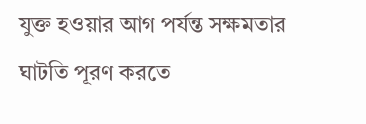যুক্ত হওয়ার আগ পর্যন্ত সক্ষমতার ঘাটতি পূরণ করতে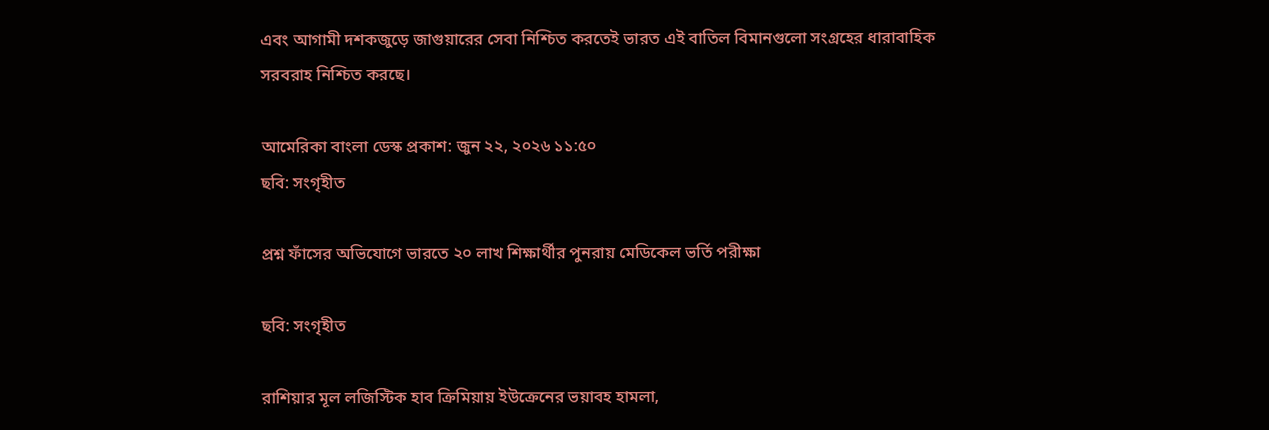এবং আগামী দশকজুড়ে জাগুয়ারের সেবা নিশ্চিত করতেই ভারত এই বাতিল বিমানগুলো সংগ্রহের ধারাবাহিক সরবরাহ নিশ্চিত করছে।

আমেরিকা বাংলা ডেস্ক প্রকাশ: জুন ২২, ২০২৬ ১১:৫০
ছবি: সংগৃহীত

প্রশ্ন ফাঁসের অভিযোগে ভারতে ২০ লাখ শিক্ষার্থীর পুনরায় মেডিকেল ভর্তি পরীক্ষা

ছবি: সংগৃহীত

রাশিয়ার মূল লজিস্টিক হাব ক্রিমিয়ায় ইউক্রেনের ভয়াবহ হামলা,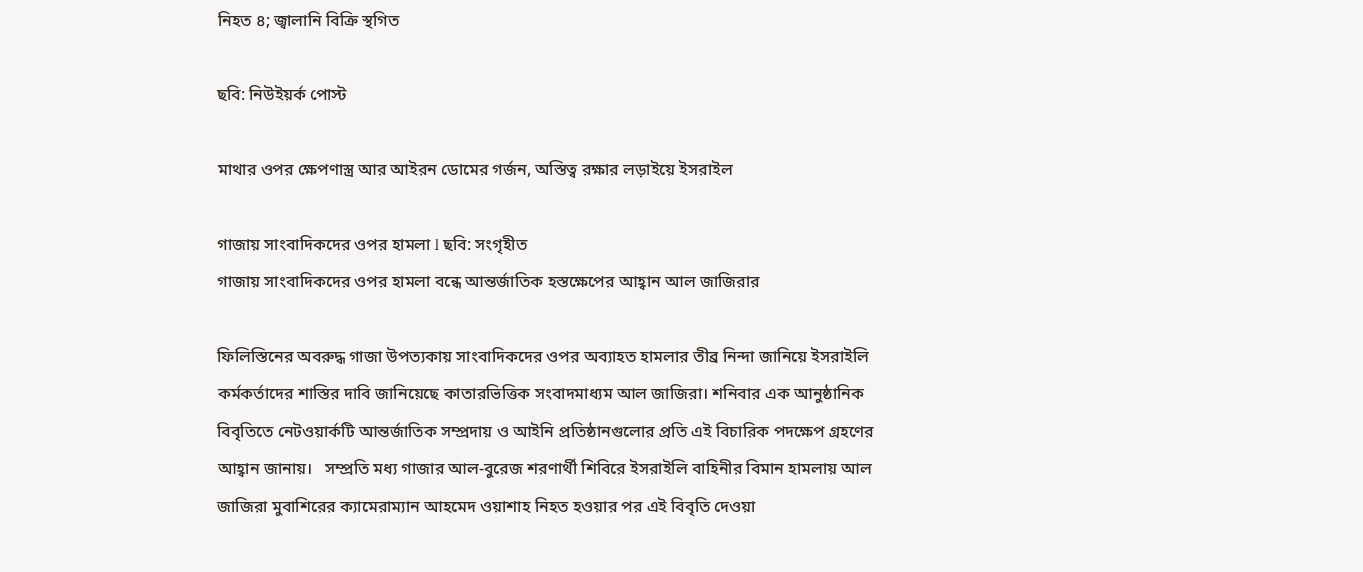নিহত ৪; জ্বালানি বিক্রি স্থগিত

ছবি: নিউইয়র্ক পোস্ট

মাথার ওপর ক্ষেপণাস্ত্র আর আইরন ডোমের গর্জন, অস্তিত্ব রক্ষার লড়াইয়ে ইসরাইল

গাজায় সাংবাদিকদের ওপর হামলা l ছবি: সংগৃহীত
গাজায় সাংবাদিকদের ওপর হামলা বন্ধে আন্তর্জাতিক হস্তক্ষেপের আহ্বান আল জাজিরার

ফিলিস্তিনের অবরুদ্ধ গাজা উপত্যকায় সাংবাদিকদের ওপর অব্যাহত হামলার তীব্র নিন্দা জানিয়ে ইসরাইলি কর্মকর্তাদের শাস্তির দাবি জানিয়েছে কাতারভিত্তিক সংবাদমাধ্যম আল জাজিরা। শনিবার এক আনুষ্ঠানিক বিবৃতিতে নেটওয়ার্কটি আন্তর্জাতিক সম্প্রদায় ও আইনি প্রতিষ্ঠানগুলোর প্রতি এই বিচারিক পদক্ষেপ গ্রহণের আহ্বান জানায়।   সম্প্রতি মধ্য গাজার আল-বুরেজ শরণার্থী শিবিরে ইসরাইলি বাহিনীর বিমান হামলায় আল জাজিরা মুবাশিরের ক্যামেরাম্যান আহমেদ ওয়াশাহ নিহত হওয়ার পর এই বিবৃতি দেওয়া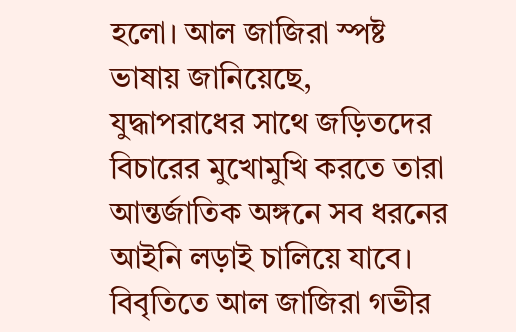হলো। আল জাজিরা স্পষ্ট ভাষায় জানিয়েছে, যুদ্ধাপরাধের সাথে জড়িতদের বিচারের মুখোমুখি করতে তারা আন্তর্জাতিক অঙ্গনে সব ধরনের আইনি লড়াই চালিয়ে যাবে।   বিবৃতিতে আল জাজিরা গভীর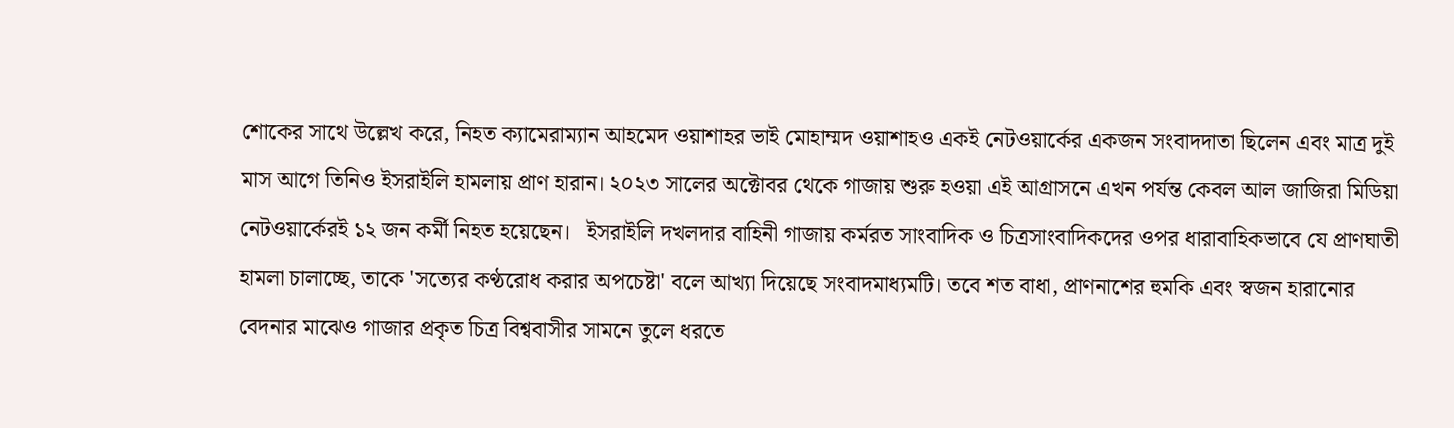শোকের সাথে উল্লেখ করে, নিহত ক্যামেরাম্যান আহমেদ ওয়াশাহর ভাই মোহাম্মদ ওয়াশাহও একই নেটওয়ার্কের একজন সংবাদদাতা ছিলেন এবং মাত্র দুই মাস আগে তিনিও ইসরাইলি হামলায় প্রাণ হারান। ২০২৩ সালের অক্টোবর থেকে গাজায় শুরু হওয়া এই আগ্রাসনে এখন পর্যন্ত কেবল আল জাজিরা মিডিয়া নেটওয়ার্কেরই ১২ জন কর্মী নিহত হয়েছেন।   ইসরাইলি দখলদার বাহিনী গাজায় কর্মরত সাংবাদিক ও চিত্রসাংবাদিকদের ওপর ধারাবাহিকভাবে যে প্রাণঘাতী হামলা চালাচ্ছে, তাকে 'সত্যের কণ্ঠরোধ করার অপচেষ্টা' বলে আখ্যা দিয়েছে সংবাদমাধ্যমটি। তবে শত বাধা, প্রাণনাশের হুমকি এবং স্বজন হারানোর বেদনার মাঝেও গাজার প্রকৃত চিত্র বিশ্ববাসীর সামনে তুলে ধরতে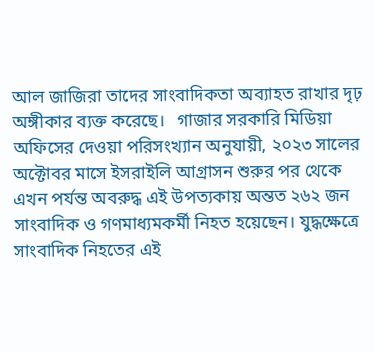আল জাজিরা তাদের সাংবাদিকতা অব্যাহত রাখার দৃঢ় অঙ্গীকার ব্যক্ত করেছে।   গাজার সরকারি মিডিয়া অফিসের দেওয়া পরিসংখ্যান অনুযায়ী, ২০২৩ সালের অক্টোবর মাসে ইসরাইলি আগ্রাসন শুরুর পর থেকে এখন পর্যন্ত অবরুদ্ধ এই উপত্যকায় অন্তত ২৬২ জন সাংবাদিক ও গণমাধ্যমকর্মী নিহত হয়েছেন। যুদ্ধক্ষেত্রে সাংবাদিক নিহতের এই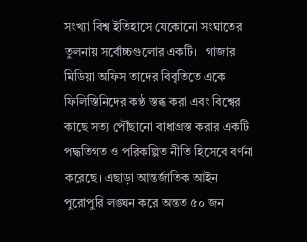সংখ্যা বিশ্ব ইতিহাসে যেকোনো সংঘাতের তুলনায় সর্বোচ্চগুলোর একটি।   গাজার মিডিয়া অফিস তাদের বিবৃতিতে একে ফিলিস্তিনিদের কণ্ঠ স্তব্ধ করা এবং বিশ্বের কাছে সত্য পৌঁছানো বাধাগ্রস্ত করার একটি পদ্ধতিগত ও পরিকল্পিত নীতি হিসেবে বর্ণনা করেছে। এছাড়া আন্তর্জাতিক আইন পুরোপুরি লঙ্ঘন করে অন্তত ৫০ জন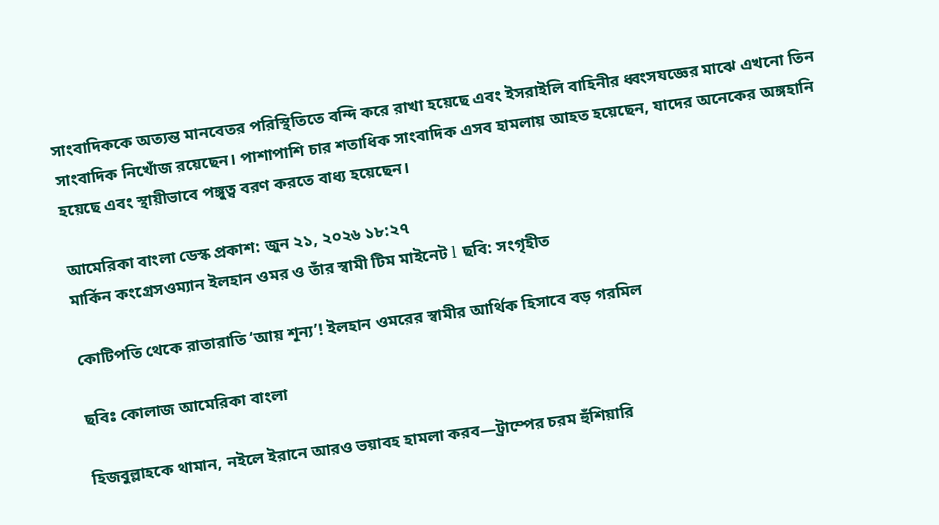সাংবাদিককে অত্যন্ত মানবেতর পরিস্থিতিতে বন্দি করে রাখা হয়েছে এবং ইসরাইলি বাহিনীর ধ্বংসযজ্ঞের মাঝে এখনো তিন সাংবাদিক নিখোঁজ রয়েছেন। পাশাপাশি চার শতাধিক সাংবাদিক এসব হামলায় আহত হয়েছেন, যাদের অনেকের অঙ্গহানি হয়েছে এবং স্থায়ীভাবে পঙ্গুত্ব বরণ করতে বাধ্য হয়েছেন।

আমেরিকা বাংলা ডেস্ক প্রকাশ: জুন ২১, ২০২৬ ১৮:২৭
মার্কিন কংগ্রেসওম্যান ইলহান ওমর ও তাঁর স্বামী টিম মাইনেট l ছবি: সংগৃহীত

কোটিপতি থেকে রাতারাতি ‘আয় শূন্য’! ইলহান ওমরের স্বামীর আর্থিক হিসাবে বড় গরমিল

ছবিঃ কোলাজ আমেরিকা বাংলা

হিজবুল্লাহকে থামান, নইলে ইরানে আরও ভয়াবহ হামলা করব—ট্রাম্পের চরম হুঁশিয়ারি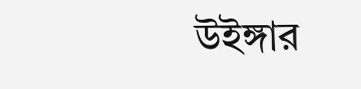উইঙ্গার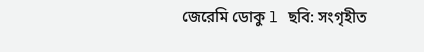জেরেমি ডোকু l ছবি: সংগৃহীত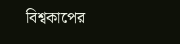বিশ্বকাপের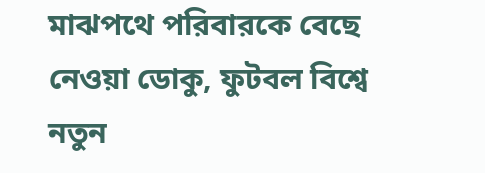মাঝপথে পরিবারকে বেছে নেওয়া ডোকু, ফুটবল বিশ্বে নতুন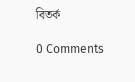বিতর্ক

0 Comments